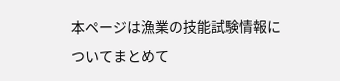本ページは漁業の技能試験情報についてまとめて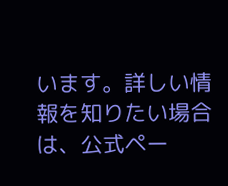います。詳しい情報を知りたい場合は、公式ペー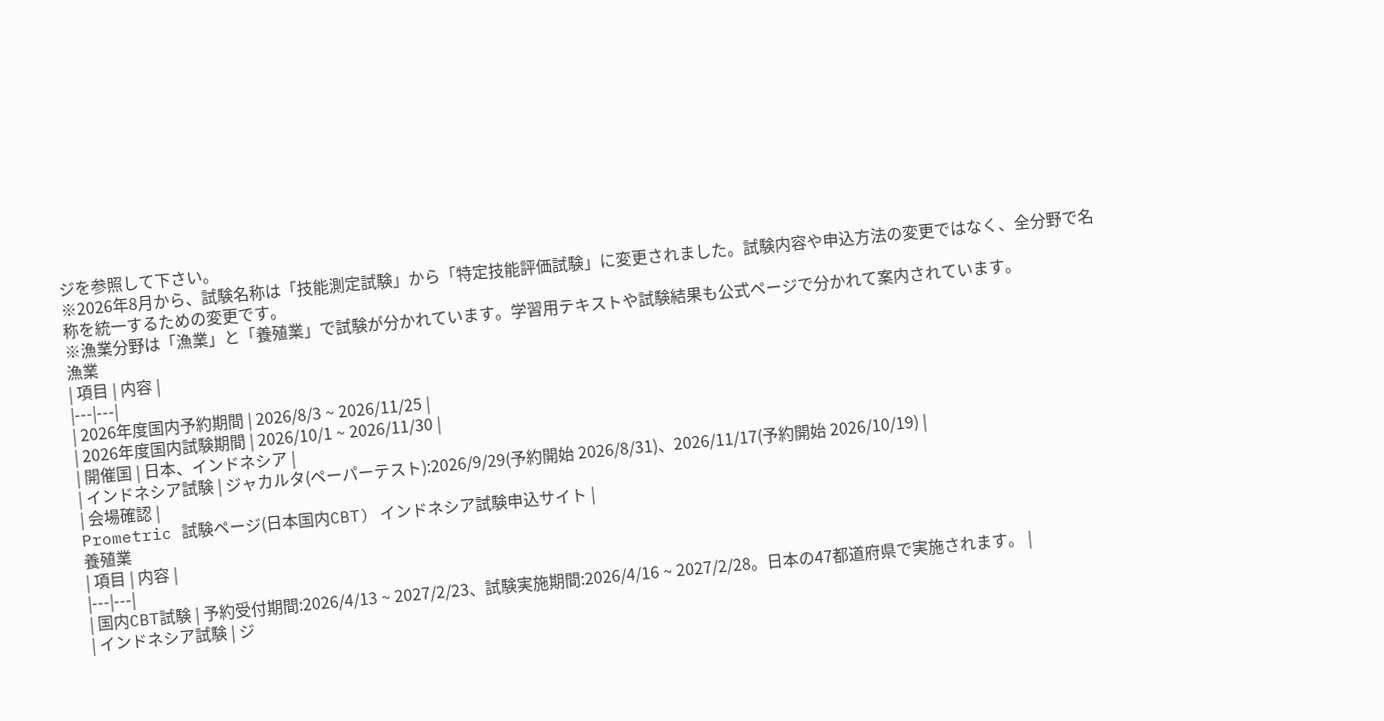ジを参照して下さい。
※2026年8月から、試験名称は「技能測定試験」から「特定技能評価試験」に変更されました。試験内容や申込方法の変更ではなく、全分野で名称を統一するための変更です。
※漁業分野は「漁業」と「養殖業」で試験が分かれています。学習用テキストや試験結果も公式ページで分かれて案内されています。
漁業
| 項目 | 内容 |
|---|---|
| 2026年度国内予約期間 | 2026/8/3 ~ 2026/11/25 |
| 2026年度国内試験期間 | 2026/10/1 ~ 2026/11/30 |
| 開催国 | 日本、インドネシア |
| インドネシア試験 | ジャカルタ(ペーパーテスト):2026/9/29(予約開始 2026/8/31)、2026/11/17(予約開始 2026/10/19) |
| 会場確認 |
Prometric 試験ページ(日本国内CBT) インドネシア試験申込サイト |
養殖業
| 項目 | 内容 |
|---|---|
| 国内CBT試験 | 予約受付期間:2026/4/13 ~ 2027/2/23、試験実施期間:2026/4/16 ~ 2027/2/28。日本の47都道府県で実施されます。 |
| インドネシア試験 | ジ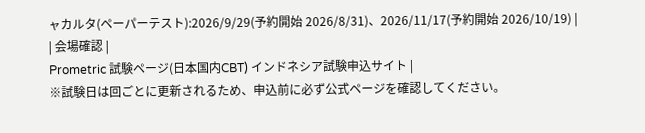ャカルタ(ペーパーテスト):2026/9/29(予約開始 2026/8/31)、2026/11/17(予約開始 2026/10/19) |
| 会場確認 |
Prometric 試験ページ(日本国内CBT) インドネシア試験申込サイト |
※試験日は回ごとに更新されるため、申込前に必ず公式ページを確認してください。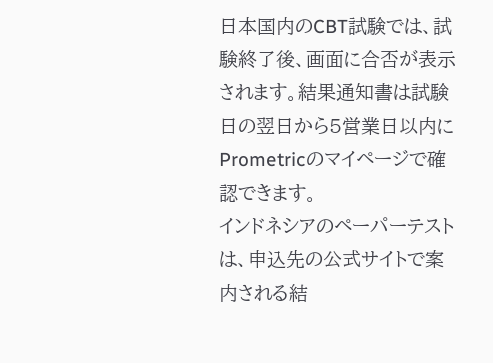日本国内のCBT試験では、試験終了後、画面に合否が表示されます。結果通知書は試験日の翌日から5営業日以内にPrometricのマイページで確認できます。
インドネシアのペーパーテストは、申込先の公式サイトで案内される結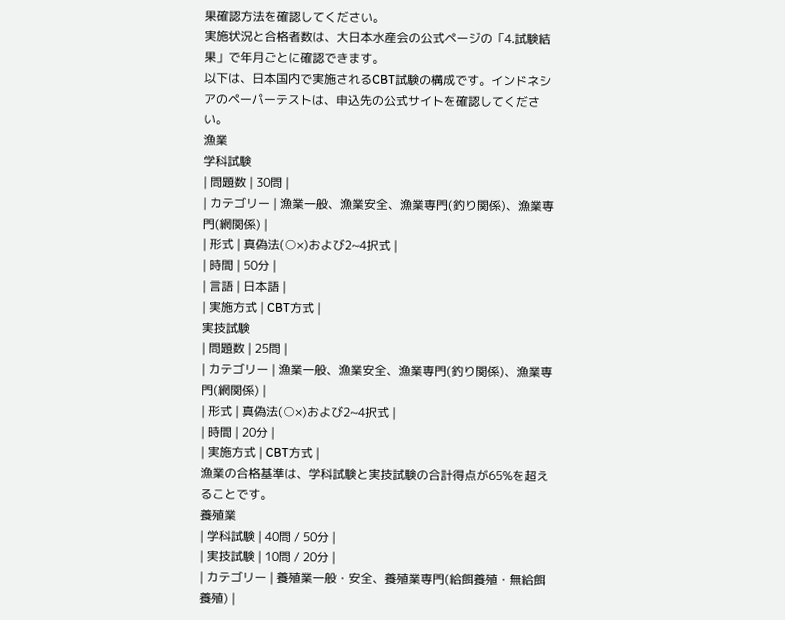果確認方法を確認してください。
実施状況と合格者数は、大日本水産会の公式ページの「4.試験結果」で年月ごとに確認できます。
以下は、日本国内で実施されるCBT試験の構成です。インドネシアのペーパーテストは、申込先の公式サイトを確認してください。
漁業
学科試験
| 問題数 | 30問 |
| カテゴリー | 漁業一般、漁業安全、漁業専門(釣り関係)、漁業専門(網関係) |
| 形式 | 真偽法(○×)および2~4択式 |
| 時間 | 50分 |
| 言語 | 日本語 |
| 実施方式 | CBT方式 |
実技試験
| 問題数 | 25問 |
| カテゴリー | 漁業一般、漁業安全、漁業専門(釣り関係)、漁業専門(網関係) |
| 形式 | 真偽法(○×)および2~4択式 |
| 時間 | 20分 |
| 実施方式 | CBT方式 |
漁業の合格基準は、学科試験と実技試験の合計得点が65%を超えることです。
養殖業
| 学科試験 | 40問 / 50分 |
| 実技試験 | 10問 / 20分 |
| カテゴリー | 養殖業一般・安全、養殖業専門(給餌養殖・無給餌養殖) |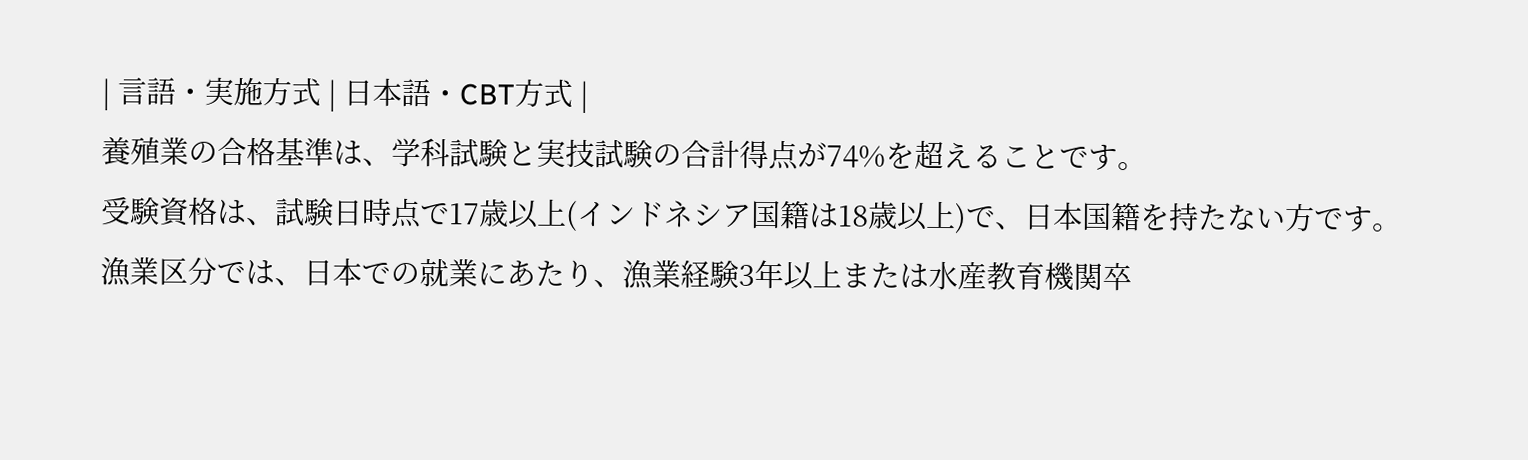| 言語・実施方式 | 日本語・CBT方式 |
養殖業の合格基準は、学科試験と実技試験の合計得点が74%を超えることです。
受験資格は、試験日時点で17歳以上(インドネシア国籍は18歳以上)で、日本国籍を持たない方です。
漁業区分では、日本での就業にあたり、漁業経験3年以上または水産教育機関卒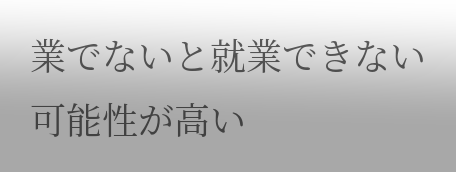業でないと就業できない可能性が高い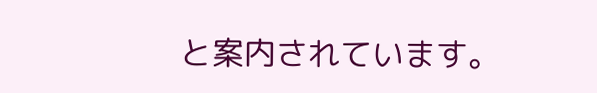と案内されています。